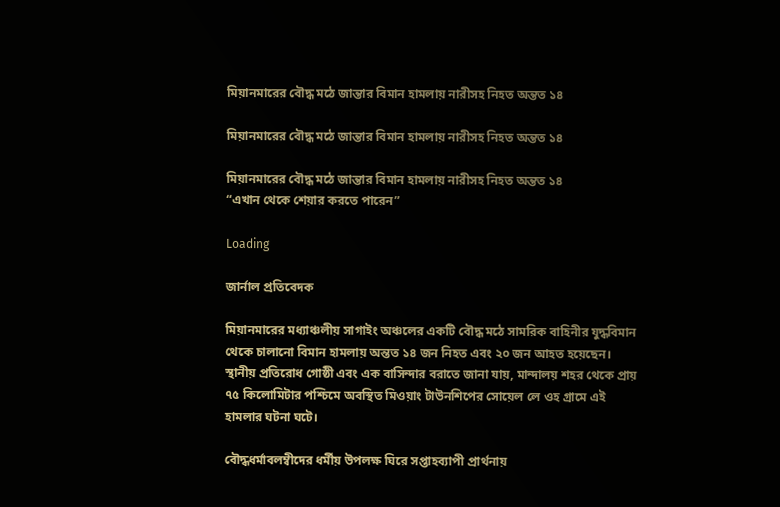মিয়ানমারের বৌদ্ধ মঠে জান্তার বিমান হামলায় নারীসহ নিহত অন্তত ১৪

মিয়ানমারের বৌদ্ধ মঠে জান্তার বিমান হামলায় নারীসহ নিহত অন্তত ১৪

মিয়ানমারের বৌদ্ধ মঠে জান্তার বিমান হামলায় নারীসহ নিহত অন্তত ১৪
“এখান থেকে শেয়ার করতে পারেন”

Loading

জার্নাল প্রতিবেদক

মিয়ানমারের মধ্যাঞ্চলীয় সাগাইং অঞ্চলের একটি বৌদ্ধ মঠে সামরিক বাহিনীর যুদ্ধবিমান থেকে চালানো বিমান হামলায় অন্তত ১৪ জন নিহত এবং ২০ জন আহত হয়েছেন। স্থানীয় প্রতিরোধ গোষ্ঠী এবং এক বাসিন্দার বরাতে জানা যায়, মান্দালয় শহর থেকে প্রায় ৭৫ কিলোমিটার পশ্চিমে অবস্থিত মিওয়াং টাউনশিপের সোয়েল লে ওহ গ্রামে এই হামলার ঘটনা ঘটে।

বৌদ্ধধর্মাবলম্বীদের ধর্মীয় উপলক্ষ ঘিরে সপ্তাহব্যাপী প্রার্থনায়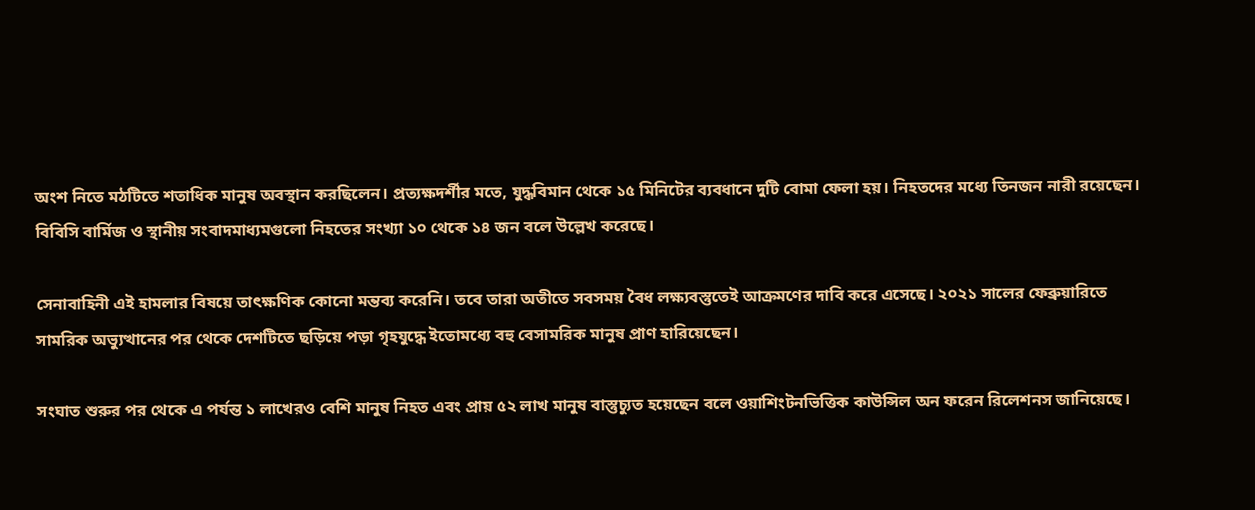অংশ নিতে মঠটিতে শতাধিক মানুষ অবস্থান করছিলেন। প্রত্যক্ষদর্শীর মতে, যুদ্ধবিমান থেকে ১৫ মিনিটের ব্যবধানে দুটি বোমা ফেলা হয়। নিহতদের মধ্যে তিনজন নারী রয়েছেন। বিবিসি বার্মিজ ও স্থানীয় সংবাদমাধ্যমগুলো নিহতের সংখ্যা ১০ থেকে ১৪ জন বলে উল্লেখ করেছে।

সেনাবাহিনী এই হামলার বিষয়ে তাৎক্ষণিক কোনো মন্তব্য করেনি। তবে তারা অতীতে সবসময় বৈধ লক্ষ্যবস্তুতেই আক্রমণের দাবি করে এসেছে। ২০২১ সালের ফেব্রুয়ারিতে সামরিক অভ্যুত্থানের পর থেকে দেশটিতে ছড়িয়ে পড়া গৃহযুদ্ধে ইতোমধ্যে বহু বেসামরিক মানুষ প্রাণ হারিয়েছেন।

সংঘাত শুরুর পর থেকে এ পর্যন্ত ১ লাখেরও বেশি মানুষ নিহত এবং প্রায় ৫২ লাখ মানুষ বাস্তুচ্যুত হয়েছেন বলে ওয়াশিংটনভিত্তিক কাউন্সিল অন ফরেন রিলেশনস জানিয়েছে।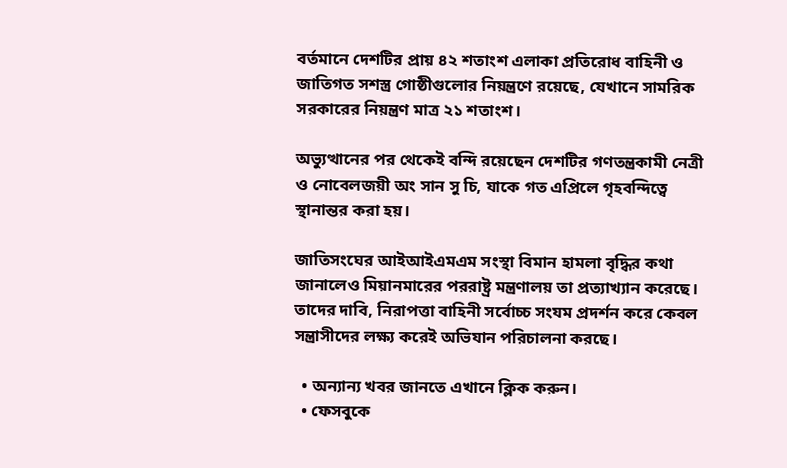বর্তমানে দেশটির প্রায় ৪২ শতাংশ এলাকা প্রতিরোধ বাহিনী ও জাতিগত সশস্ত্র গোষ্ঠীগুলোর নিয়ন্ত্রণে রয়েছে, যেখানে সামরিক সরকারের নিয়ন্ত্রণ মাত্র ২১ শতাংশ।

অভ্যুত্থানের পর থেকেই বন্দি রয়েছেন দেশটির গণতন্ত্রকামী নেত্রী ও নোবেলজয়ী অং সান সু চি, যাকে গত এপ্রিলে গৃহবন্দিত্বে স্থানান্তর করা হয়।

জাতিসংঘের আইআইএমএম সংস্থা বিমান হামলা বৃদ্ধির কথা জানালেও মিয়ানমারের পররাষ্ট্র মন্ত্রণালয় তা প্রত্যাখ্যান করেছে। তাদের দাবি, নিরাপত্তা বাহিনী সর্বোচ্চ সংযম প্রদর্শন করে কেবল সন্ত্রাসীদের লক্ষ্য করেই অভিযান পরিচালনা করছে।

  • অন্যান্য খবর জানতে এখানে ক্লিক করুন।
  • ফেসবুকে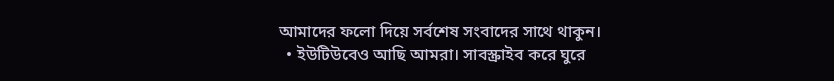আমাদের ফলো দিয়ে সর্বশেষ সংবাদের সাথে থাকুন।
  • ইউটিউবেও আছি আমরা। সাবস্ক্রাইব করে ঘুরে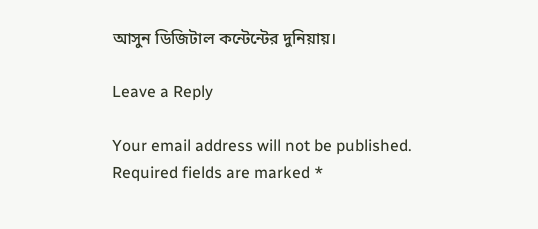আসুন ডিজিটাল কন্টেন্টের দুনিয়ায়।

Leave a Reply

Your email address will not be published. Required fields are marked *